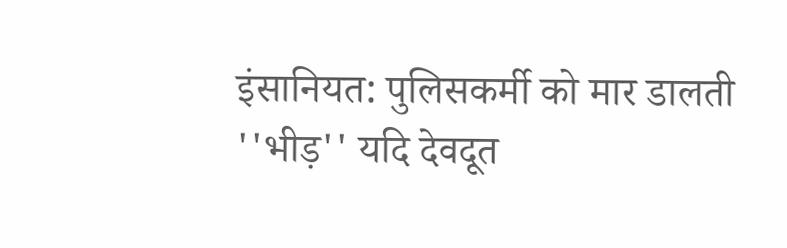इंसानियत: पुलिसकर्मी को मार डालती ''भीड़'' यदि देवदूत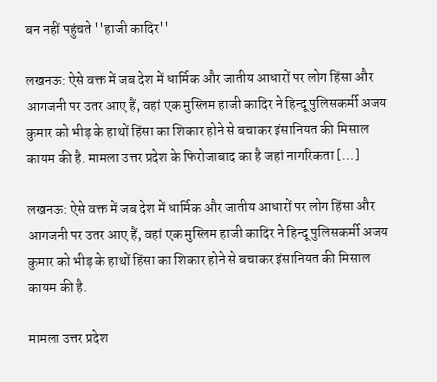बन नहीं पहुंचते ''हाजी कादिर''

लखनऊ: ऐसे वक्त में जब देश में धार्मिक और जातीय आधारों पर लोग हिंसा और आगजनी पर उतर आए हैं, वहां एक मुस्लिम हाजी कादिर ने हिन्दू पुलिसकर्मी अजय कुमार को भीड़ के हाथों हिंसा का शिकार होने से बचाकर इंसानियत की मिसाल कायम की है. मामला उत्तर प्रदेश के फिरोजाबाद का है जहां नागरिकता […]

लखनऊ: ऐसे वक्त में जब देश में धार्मिक और जातीय आधारों पर लोग हिंसा और आगजनी पर उतर आए हैं, वहां एक मुस्लिम हाजी कादिर ने हिन्दू पुलिसकर्मी अजय कुमार को भीड़ के हाथों हिंसा का शिकार होने से बचाकर इंसानियत की मिसाल कायम की है.

मामला उत्तर प्रदेश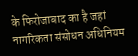के फिरोजाबाद का है जहां नागरिकता संसोधन अधिनियम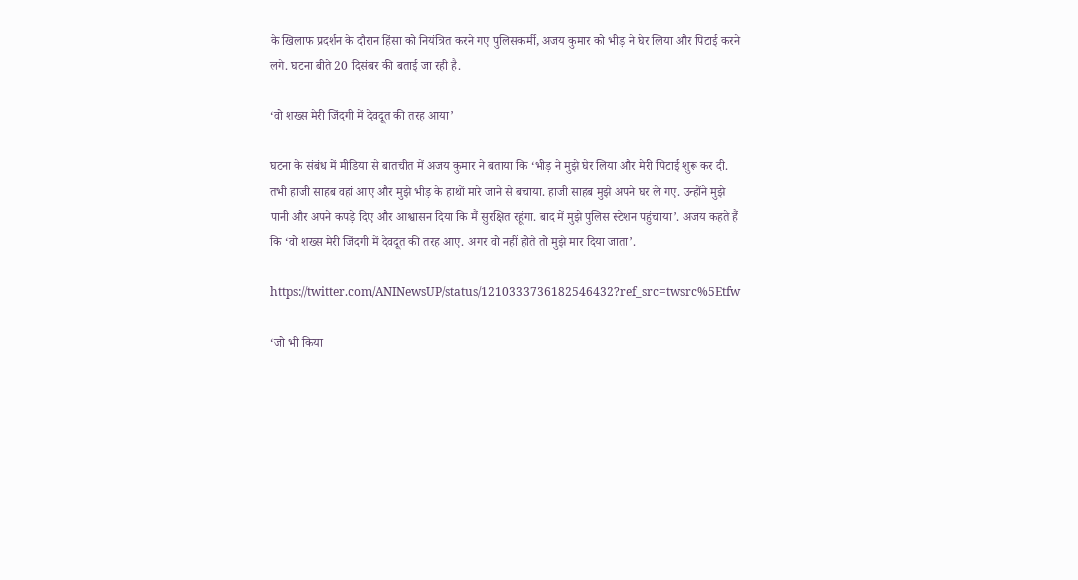के खिलाफ प्रदर्शन के दौरान हिंसा को नियंत्रित करने गए पुलिसकर्मी, अजय कुमार को भीड़ ने घेर लिया और पिटाई करने लगे. घटना बीते 20 दिसंबर की बताई जा रही है.

‘वो शख्स मेरी जिंदगी में देवदूत की तरह आया’

घटना के संबंध में मीडिया से बातचीत में अजय कुमार ने बताया कि ‘भीड़ ने मुझे घेर लिया और मेरी पिटाई शुरू कर दी. तभी हाजी साहब वहां आए और मुझे भीड़ के हाथों मारे जाने से बचाया. हाजी साहब मुझे अपने घर ले गए. उन्होंने मुझे पानी और अपने कपड़े दिए और आश्वासन दिया कि मैं सुरक्षित रहूंगा. बाद में मुझे पुलिस स्टेशन पहुंचाया’. अजय कहते हैं कि ‘वो शख्स मेरी जिंदगी में देवदूत की तरह आए. अगर वो नहीं होते तो मुझे मार दिया जाता’.

https://twitter.com/ANINewsUP/status/1210333736182546432?ref_src=twsrc%5Etfw

‘जो भी किया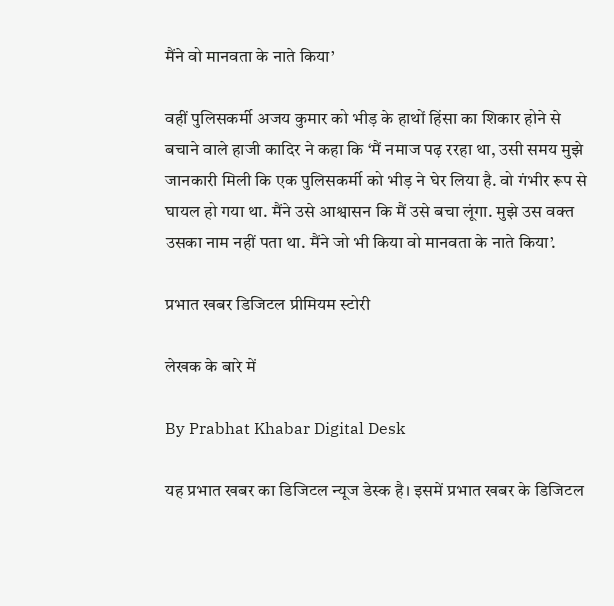मैंने वो मानवता के नाते किया’

वहीं पुलिसकर्मी अजय कुमार को भीड़ के हाथों हिंसा का शिकार होने से बचाने वाले हाजी कादिर ने कहा कि ‘मैं नमाज पढ़ ररहा था, उसी समय मुझे जानकारी मिली कि एक पुलिसकर्मी को भीड़ ने घेर लिया है. वो गंभीर रूप से घायल हो गया था. मैंने उसे आश्वासन कि मैं उसे बचा लूंगा. मुझे उस वक्त उसका नाम नहीं पता था. मैंने जो भी किया वो मानवता के नाते किया’.

प्रभात खबर डिजिटल प्रीमियम स्टोरी

लेखक के बारे में

By Prabhat Khabar Digital Desk

यह प्रभात खबर का डिजिटल न्यूज डेस्क है। इसमें प्रभात खबर के डिजिटल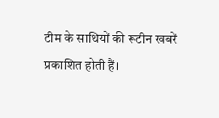टीम के साथियों की रूटीन खबरें प्रकाशित होती हैं।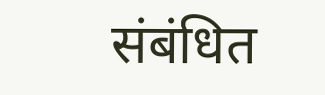संबंधित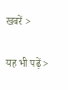खबरें >

यह भी पढ़ें >